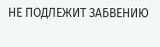НЕ ПОДЛЕЖИТ ЗАБВЕНИЮ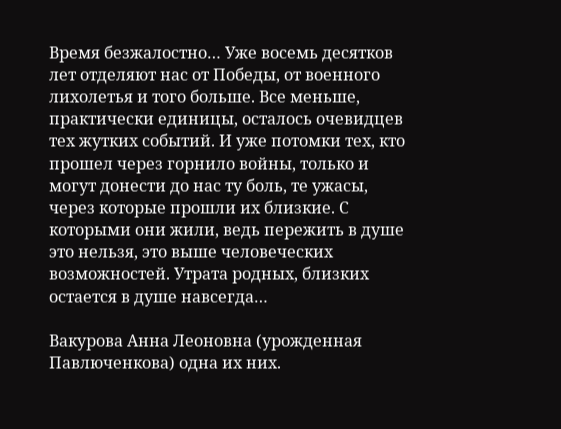Время безжалостно… Уже восемь десятков лет отделяют нас от Победы, от военного лихолетья и того больше. Все меньше, практически единицы, осталось очевидцев тех жутких событий. И уже потомки тех, кто прошел через горнило войны, только и могут донести до нас ту боль, те ужасы, через которые прошли их близкие. С которыми они жили, ведь пережить в душе это нельзя, это выше человеческих возможностей. Утрата родных, близких остается в душе навсегда…

Вакурова Анна Леоновна (урожденная Павлюченкова) одна их них.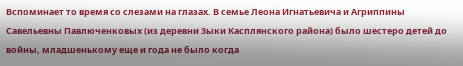Вспоминает то время со слезами на глазах. В семье Леона Игнатьевича и Агриппины Савельевны Павлюченковых (из деревни Зыки Касплянского района) было шестеро детей до войны, младшенькому еще и года не было когда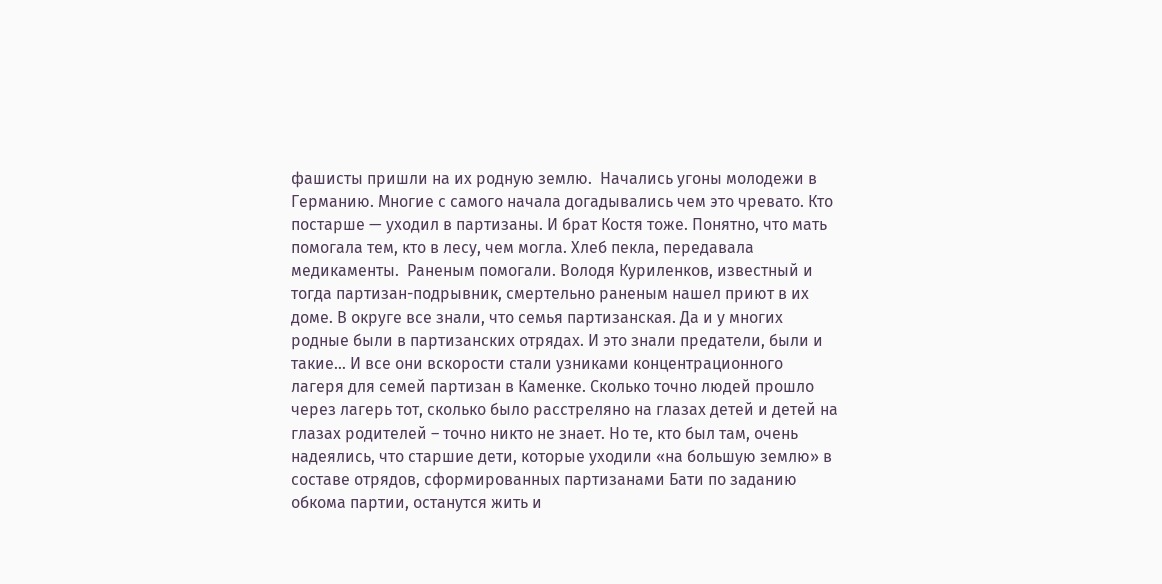фашисты пришли на их родную землю.  Начались угоны молодежи в Германию. Многие с самого начала догадывались чем это чревато. Кто постарше — уходил в партизаны. И брат Костя тоже. Понятно, что мать помогала тем, кто в лесу, чем могла. Хлеб пекла, передавала медикаменты.  Раненым помогали. Володя Куриленков, известный и тогда партизан-подрывник, смертельно раненым нашел приют в их доме. В округе все знали, что семья партизанская. Да и у многих родные были в партизанских отрядах. И это знали предатели, были и такие… И все они вскорости стали узниками концентрационного лагеря для семей партизан в Каменке. Сколько точно людей прошло через лагерь тот, сколько было расстреляно на глазах детей и детей на глазах родителей – точно никто не знает. Но те, кто был там, очень надеялись, что старшие дети, которые уходили «на большую землю» в составе отрядов, сформированных партизанами Бати по заданию обкома партии, останутся жить и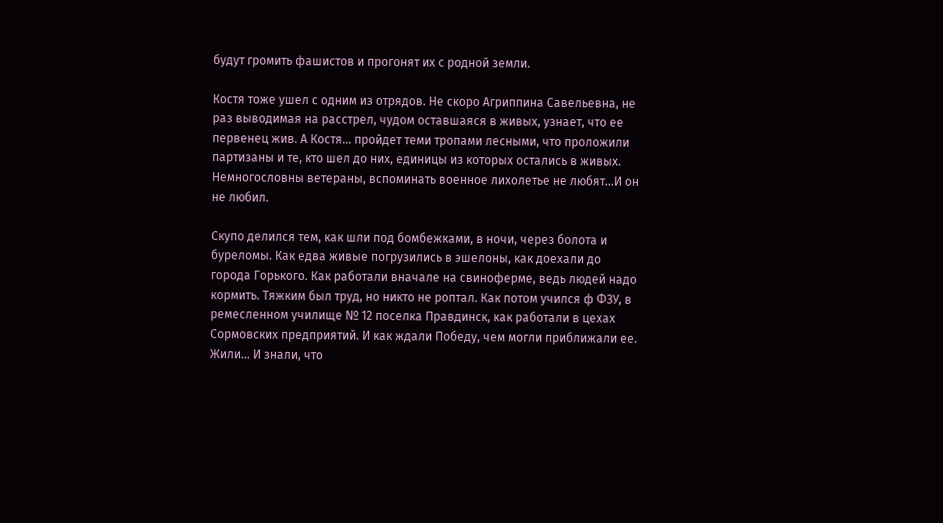будут громить фашистов и прогонят их с родной земли.

Костя тоже ушел с одним из отрядов. Не скоро Агриппина Савельевна, не раз выводимая на расстрел, чудом оставшаяся в живых, узнает, что ее первенец жив. А Костя… пройдет теми тропами лесными, что проложили партизаны и те, кто шел до них, единицы из которых остались в живых. Немногословны ветераны, вспоминать военное лихолетье не любят…И он не любил.

Скупо делился тем, как шли под бомбежками, в ночи, через болота и буреломы. Как едва живые погрузились в эшелоны, как доехали до города Горького. Как работали вначале на свиноферме, ведь людей надо кормить. Тяжким был труд, но никто не роптал. Как потом учился ф ФЗУ, в ремесленном училище № 12 поселка Правдинск, как работали в цехах Сормовских предприятий. И как ждали Победу, чем могли приближали ее. Жили… И знали, что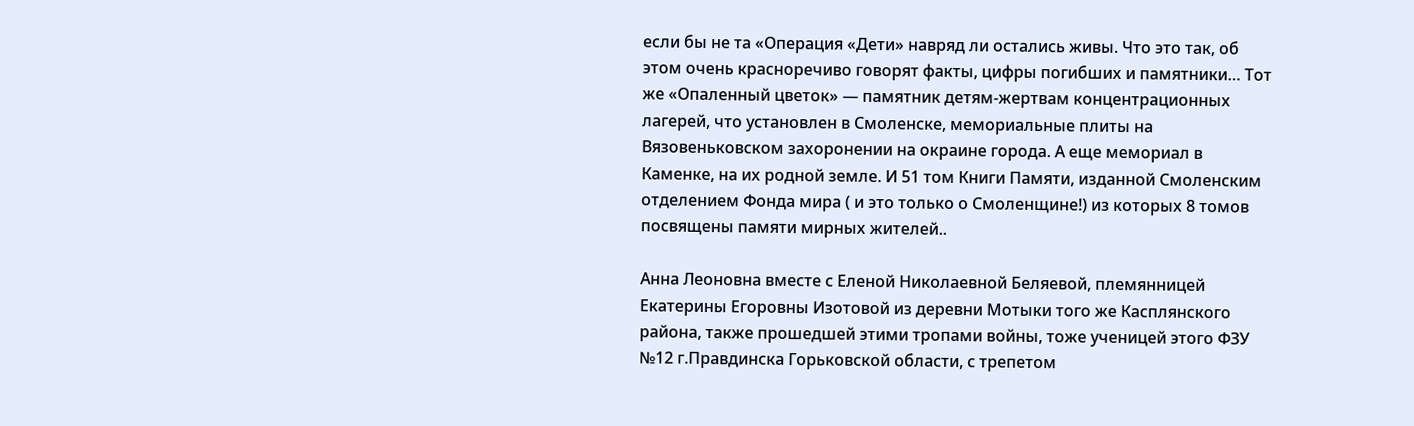если бы не та «Операция «Дети» навряд ли остались живы. Что это так, об этом очень красноречиво говорят факты, цифры погибших и памятники… Тот же «Опаленный цветок» — памятник детям-жертвам концентрационных лагерей, что установлен в Смоленске, мемориальные плиты на Вязовеньковском захоронении на окраине города. А еще мемориал в Каменке, на их родной земле. И 51 том Книги Памяти, изданной Смоленским отделением Фонда мира ( и это только о Смоленщине!) из которых 8 томов посвящены памяти мирных жителей..

Анна Леоновна вместе с Еленой Николаевной Беляевой, племянницей Екатерины Егоровны Изотовой из деревни Мотыки того же Касплянского района, также прошедшей этими тропами войны, тоже ученицей этого ФЗУ №12 г.Правдинска Горьковской области, с трепетом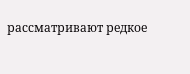рассматривают редкое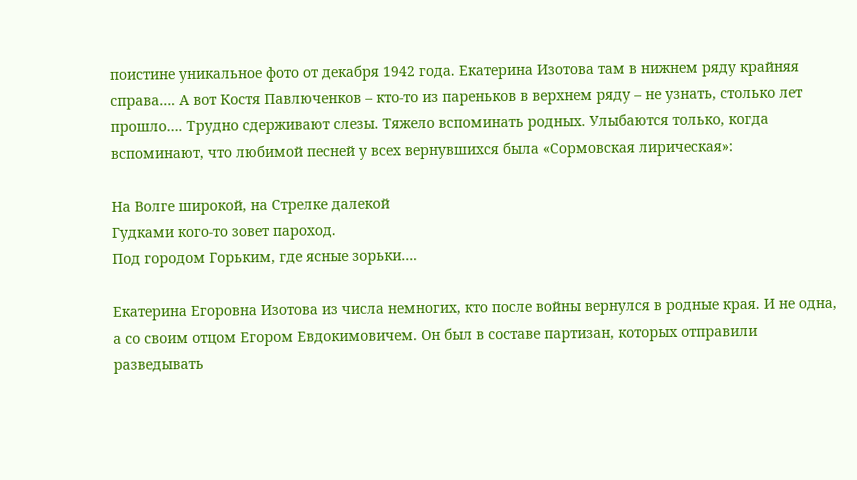поистине уникальное фото от декабря 1942 года. Екатерина Изотова там в нижнем ряду крайняя справа…. А вот Костя Павлюченков – кто-то из пареньков в верхнем ряду – не узнать, столько лет прошло…. Трудно сдерживают слезы. Тяжело вспоминать родных. Улыбаются только, когда вспоминают, что любимой песней у всех вернувшихся была «Сормовская лирическая»:

На Волге широкой, на Стрелке далекой
Гудками кого-то зовет пароход.
Под городом Горьким, где ясные зорьки….

Екатерина Егоровна Изотова из числа немногих, кто после войны вернулся в родные края. И не одна, а со своим отцом Егором Евдокимовичем. Он был в составе партизан, которых отправили разведывать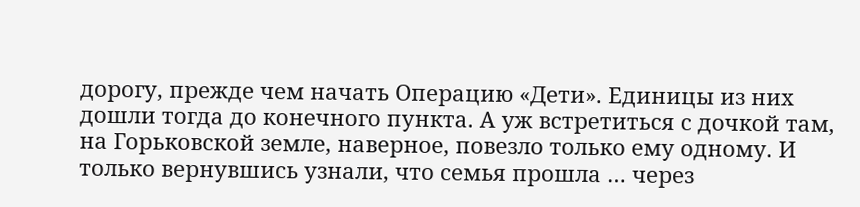дорогу, прежде чем начать Операцию «Дети». Единицы из них дошли тогда до конечного пункта. А уж встретиться с дочкой там, на Горьковской земле, наверное, повезло только ему одному. И только вернувшись узнали, что семья прошла … через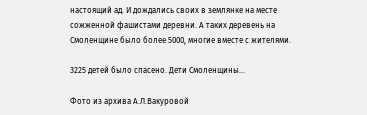настоящий ад. И дождались своих в землянке на месте сожженной фашистами деревни. А таких деревень на Смоленщине было более 5000, многие вместе с жителями.

3225 детей было спасено. Дети Смоленщины…

Фото из архива А.Л.Вакуровой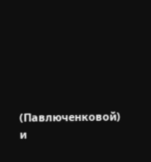(Павлюченковой) и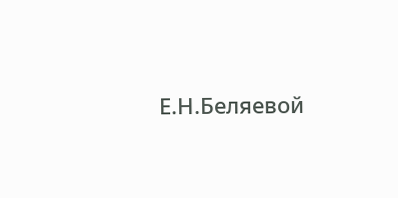Е.Н.Беляевой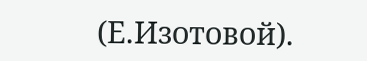(Е.Изотовой).